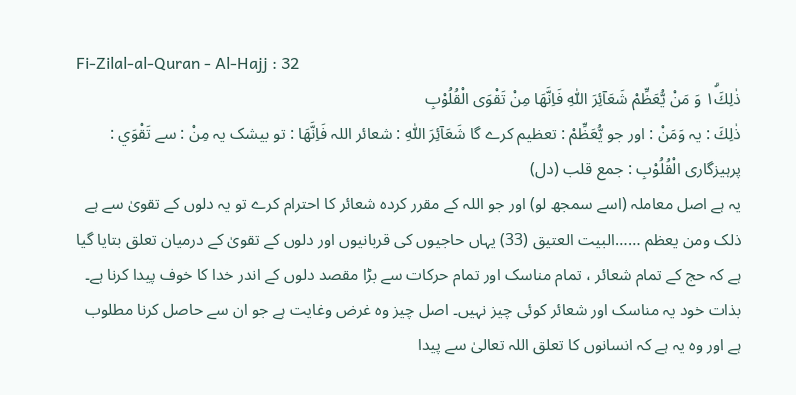Fi-Zilal-al-Quran - Al-Hajj : 32
ذٰلِكَ١ۗ وَ مَنْ یُّعَظِّمْ شَعَآئِرَ اللّٰهِ فَاِنَّهَا مِنْ تَقْوَى الْقُلُوْبِ
ذٰلِكَ : یہ وَمَنْ : اور جو يُّعَظِّمْ : تعظیم کرے گا شَعَآئِرَ اللّٰهِ : شعائر اللہ فَاِنَّهَا : تو بیشک یہ مِنْ : سے تَقْوَي : پرہیزگاری الْقُلُوْبِ : جمع قلب (دل)
یہ ہے اصل معاملہ (اسے سمجھ لو) اور جو اللہ کے مقرر کردہ شعائر کا احترام کرے تو یہ دلوں کے تقویٰ سے ہے
ذلک ومن یعظم ……البیت العتیق (33) یہاں حاجیوں کی قربانیوں اور دلوں کے تقویٰ کے درمیان تعلق بتایا گیا ہے کہ حج کے تمام شعائر ، تمام مناسک اور تمام حرکات سے بڑا مقصد دلوں کے اندر خدا کا خوف پیدا کرنا ہے۔ بذات خود یہ مناسک اور شعائر کوئی چیز نہیں۔ اصل چیز وہ غرض وغایت ہے جو ان سے حاصل کرنا مطلوب ہے اور وہ یہ ہے کہ انسانوں کا تعلق اللہ تعالیٰ سے پیدا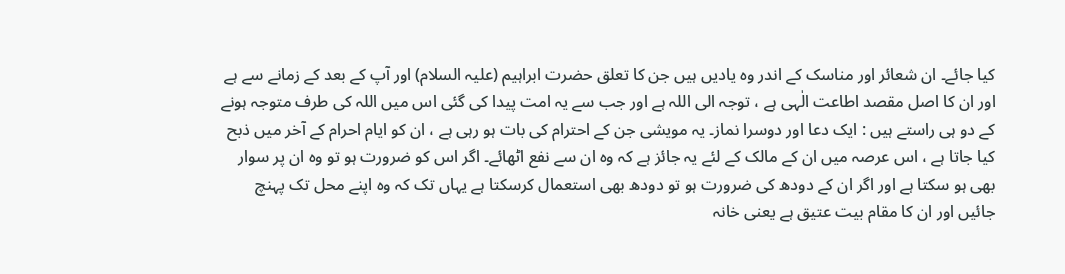کیا جائے۔ ان شعائر اور مناسک کے اندر وہ یادیں ہیں جن کا تعلق حضرت ابراہیم (علیہ السلام) اور آپ کے بعد کے زمانے سے ہے اور ان کا اصل مقصد اطاعت الٰہی ہے ، توجہ الی اللہ ہے اور جب سے یہ امت پیدا کی گئی اس میں اللہ کی طرف متوجہ ہونے کے دو ہی راستے ہیں : ایک دعا اور دوسرا نماز۔ یہ مویشی جن کے احترام کی بات ہو رہی ہے ، ان کو ایام احرام کے آخر میں ذبح کیا جاتا ہے ، اس عرصہ میں ان کے مالک کے لئے یہ جائز ہے کہ وہ ان سے نفع اٹھائے۔ اگر اس کو ضرورت ہو تو وہ ان پر سوار بھی ہو سکتا ہے اور اگر ان کے دودھ کی ضرورت ہو تو دودھ بھی استعمال کرسکتا ہے یہاں تک کہ وہ اپنے محل تک پہنچ جائیں اور ان کا مقام بیت عتیق ہے یعنی خانہ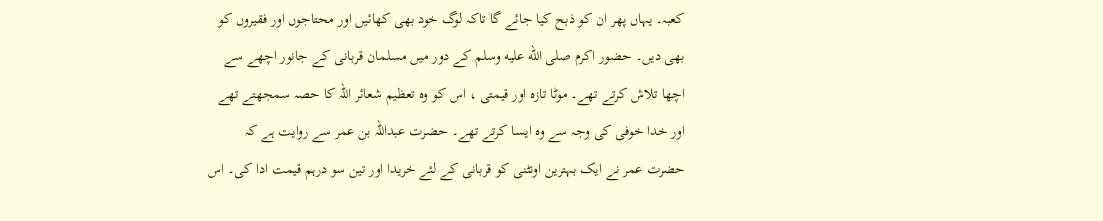کعبہ۔ یہاں پھر ان کو ذبح کیا جائے گا تاکہ لوگ خود بھی کھائیں اور محتاجوں اور فقیروں کو بھی دیں۔ حضور اکرم صلى الله عليه وسلم کے دور میں مسلمان قربانی کے جانور اچھے سے اچھا تلاش کرتے تھے۔ موٹا تازہ اور قیمتی ، اس کو وہ تعظیم شعائر اللہ کا حصہ سمجھتے تھے اور خدا خوفی کی وجہ سے وہ ایسا کرتے تھے۔ حضرت عبداللہ بن عمر سے روایت ہے کہ حضرت عمر نے ایک بہترین اونٹنی کو قربانی کے لئے خریدا اور تین سو درہم قیمت ادا کی۔ اس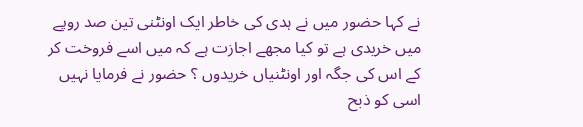نے کہا حضور میں نے ہدی کی خاطر ایک اونٹنی تین صد روپے میں خریدی ہے تو کیا مجھے اجازت ہے کہ میں اسے فروخت کر کے اس کی جگہ اور اونٹنیاں خریدوں ؟ حضور نے فرمایا نہیں اسی کو ذبح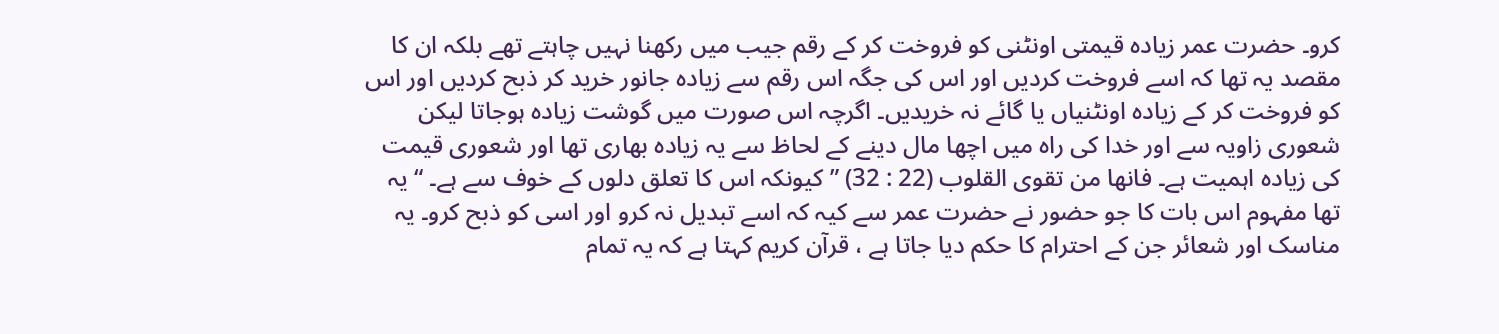کرو۔ حضرت عمر زیادہ قیمتی اونٹنی کو فروخت کر کے رقم جیب میں رکھنا نہیں چاہتے تھے بلکہ ان کا مقصد یہ تھا کہ اسے فروخت کردیں اور اس کی جگہ اس رقم سے زیادہ جانور خرید کر ذبح کردیں اور اس کو فروخت کر کے زیادہ اونٹنیاں یا گائے نہ خریدیں۔ اگرچہ اس صورت میں گوشت زیادہ ہوجاتا لیکن شعوری زاویہ سے اور خدا کی راہ میں اچھا مال دینے کے لحاظ سے یہ زیادہ بھاری تھا اور شعوری قیمت کی زیادہ اہمیت ہے۔ فانھا من تقوی القلوب (22 : 32) ” کیونکہ اس کا تعلق دلوں کے خوف سے ہے۔ “ یہ تھا مفہوم اس بات کا جو حضور نے حضرت عمر سے کیہ کہ اسے تبدیل نہ کرو اور اسی کو ذبح کرو۔ یہ مناسک اور شعائر جن کے احترام کا حکم دیا جاتا ہے ، قرآن کریم کہتا ہے کہ یہ تمام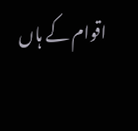اقوام کے ہاں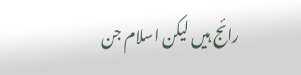رائج ہیں لیکن اسلام جن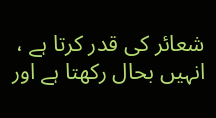شعائر کی قدر کرتا ہے ، انہیں بحال رکھتا ہے اور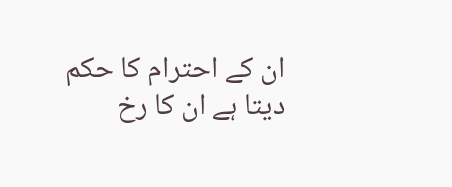ان کے احترام کا حکم دیتا ہے ان کا رخ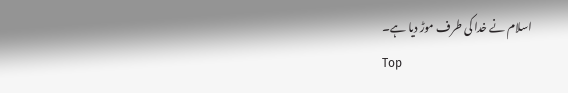اسلام نے خدا کی طرف موڑ دیا ہے۔
Top